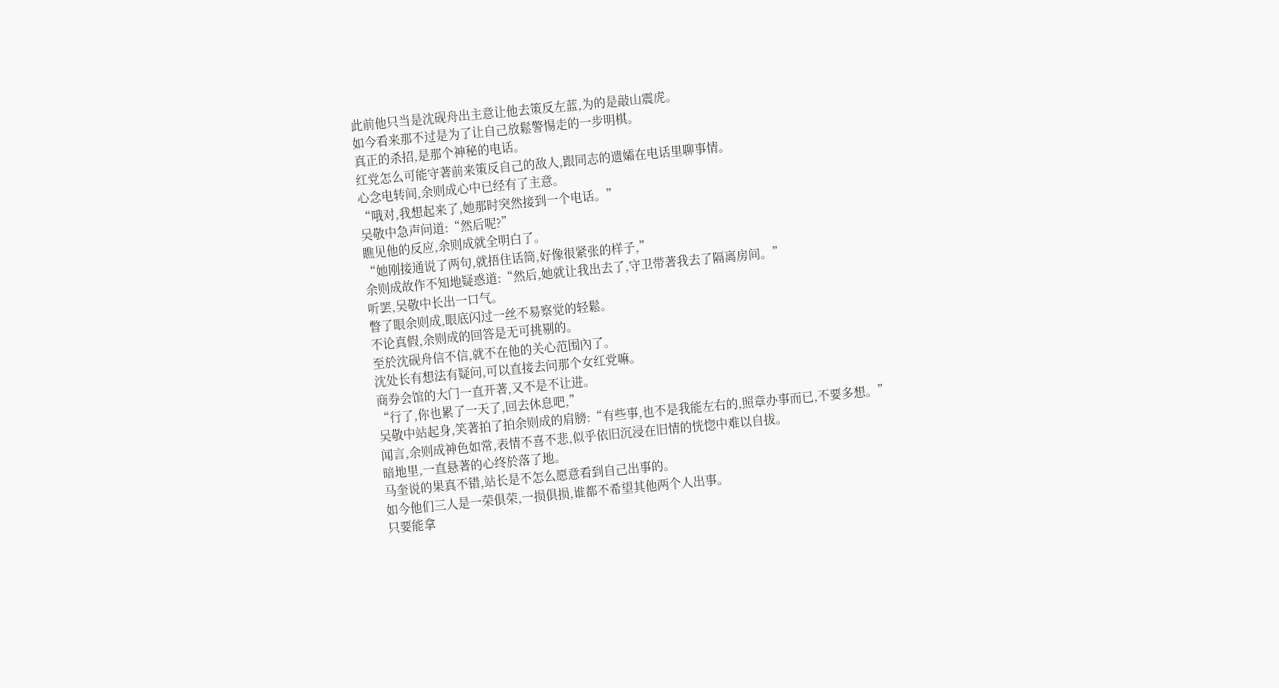此前他只当是沈砚舟出主意让他去策反左蓝,为的是敲山震虎。
如今看来那不过是为了让自己放鬆警惕走的一步明棋。
真正的杀招,是那个神秘的电话。
红党怎么可能守著前来策反自己的敌人,跟同志的遗孀在电话里聊事情。
心念电转间,余则成心中已经有了主意。
“哦对,我想起来了,她那时突然接到一个电话。”
吴敬中急声问道:“然后呢?”
瞧见他的反应,余则成就全明白了。
“她刚接通说了两句,就捂住话筒,好像很紧张的样子,”
余则成故作不知地疑惑道:“然后,她就让我出去了,守卫带著我去了隔离房间。”
听罢,吴敬中长出一口气。
瞥了眼余则成,眼底闪过一丝不易察觉的轻鬆。
不论真假,余则成的回答是无可挑剔的。
至於沈砚舟信不信,就不在他的关心范围內了。
沈处长有想法有疑问,可以直接去问那个女红党嘛。
商券会馆的大门一直开著,又不是不让进。
“行了,你也累了一天了,回去休息吧,”
吴敬中站起身,笑著拍了拍余则成的肩膀:“有些事,也不是我能左右的,照章办事而已,不要多想。”
闻言,余则成神色如常,表情不喜不悲,似乎依旧沉浸在旧情的恍惚中难以自拔。
暗地里,一直悬著的心终於落了地。
马奎说的果真不错,站长是不怎么愿意看到自己出事的。
如今他们三人是一荣俱荣,一损俱损,谁都不希望其他两个人出事。
只要能拿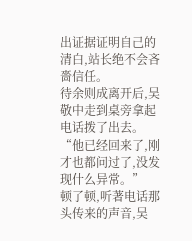出证据证明自己的清白,站长绝不会吝嗇信任。
待余则成离开后,吴敬中走到桌旁拿起电话拨了出去。
“他已经回来了,刚才也都问过了,没发现什么异常。”
顿了顿,听著电话那头传来的声音,吴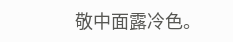敬中面露冷色。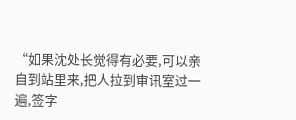“如果沈处长觉得有必要,可以亲自到站里来,把人拉到审讯室过一遍,签字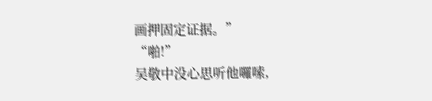画押固定证据。”
“啪!”
吴敬中没心思听他囉嗦,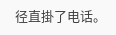径直掛了电话。